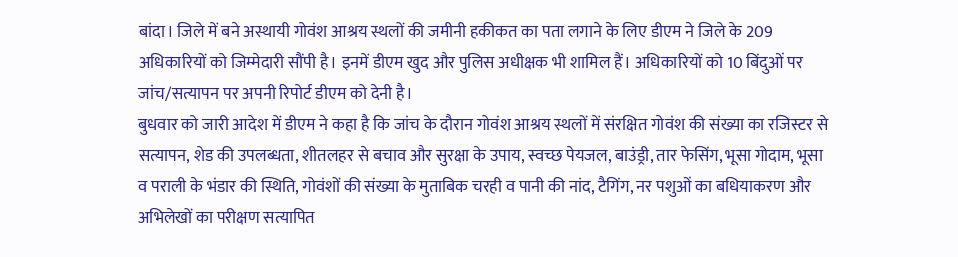बांदा। जिले में बने अस्थायी गोवंश आश्रय स्थलों की जमीनी हकीकत का पता लगाने के लिए डीएम ने जिले के 209 अधिकारियों को जिम्मेदारी सौंपी है। इनमें डीएम खुद और पुलिस अधीक्षक भी शामिल हैं। अधिकारियों को 10 बिंदुओं पर जांच/सत्यापन पर अपनी रिपोर्ट डीएम को देनी है।
बुधवार को जारी आदेश में डीएम ने कहा है कि जांच के दौरान गोवंश आश्रय स्थलों में संरक्षित गोवंश की संख्या का रजिस्टर से सत्यापन, शेड की उपलब्धता, शीतलहर से बचाव और सुरक्षा के उपाय, स्वच्छ पेयजल, बाउंड्री, तार फेसिंग, भूसा गोदाम, भूसा व पराली के भंडार की स्थिति, गोवंशों की संख्या के मुताबिक चरही व पानी की नांद, टैगिंग, नर पशुओं का बधियाकरण और अभिलेखों का परीक्षण सत्यापित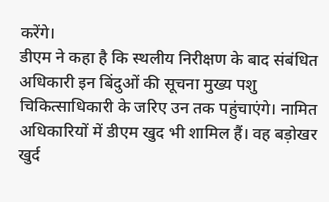करेंगे।
डीएम ने कहा है कि स्थलीय निरीक्षण के बाद संबंधित अधिकारी इन बिंदुओं की सूचना मुख्य पशु चिकित्साधिकारी के जरिए उन तक पहुंचाएंगे। नामित अधिकारियों में डीएम खुद भी शामिल हैं। वह बड़ोखर खुर्द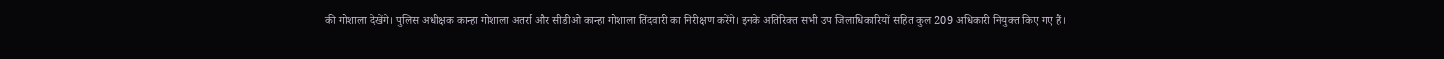की गोशाला देखेंगे। पुलिस अधीक्षक कान्हा गोशाला अतर्रा और सीडीओ कान्हा गोशाला तिंदवारी का निरीक्षण करेंगे। इनके अतिरिक्त सभी उप जिलाधिकारियों सहित कुल 209 अधिकारी नियुक्त किए गए हैं।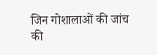जिन गोशालाओं की जांच की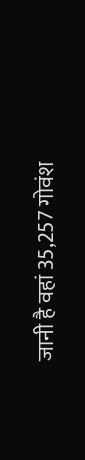जानी है वहां 35,257 गोवंश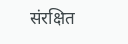संरक्षित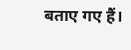बताए गए हैं।